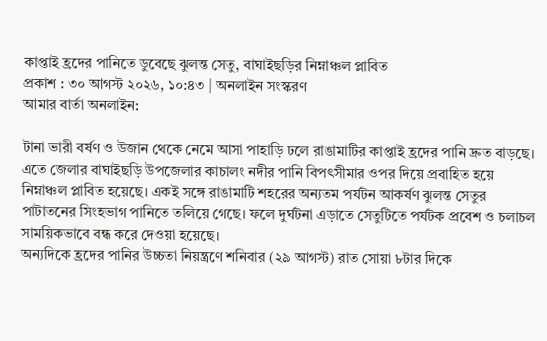কাপ্তাই হ্রদের পানিতে ডুবেছে ঝুলন্ত সেতু, বাঘাইছড়ির নিম্নাঞ্চল প্লাবিত
প্রকাশ : ৩০ আগস্ট ২০২৬, ১০:৪৩ | অনলাইন সংস্করণ
আমার বার্তা অনলাইন:

টানা ভারী বর্ষণ ও উজান থেকে নেমে আসা পাহাড়ি ঢলে রাঙামাটির কাপ্তাই হ্রদের পানি দ্রুত বাড়ছে। এতে জেলার বাঘাইছড়ি উপজেলার কাচালং নদীর পানি বিপৎসীমার ওপর দিয়ে প্রবাহিত হয়ে নিম্নাঞ্চল প্লাবিত হয়েছে। একই সঙ্গে রাঙামাটি শহরের অন্যতম পর্যটন আকর্ষণ ঝুলন্ত সেতুর পাটাতনের সিংহভাগ পানিতে তলিয়ে গেছে। ফলে দুর্ঘটনা এড়াতে সেতুটিতে পর্যটক প্রবেশ ও চলাচল সাময়িকভাবে বন্ধ করে দেওয়া হয়েছে।
অন্যদিকে হ্রদের পানির উচ্চতা নিয়ন্ত্রণে শনিবার (২৯ আগস্ট) রাত সোয়া ৮টার দিকে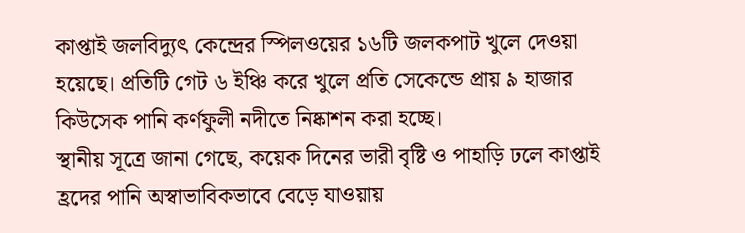কাপ্তাই জলবিদ্যুৎ কেন্দ্রের স্পিলওয়ের ১৬টি জলকপাট খুলে দেওয়া হয়েছে। প্রতিটি গেট ৬ ইঞ্চি করে খুলে প্রতি সেকেন্ডে প্রায় ৯ হাজার কিউসেক পানি কর্ণফুলী নদীতে নিষ্কাশন করা হচ্ছে।
স্থানীয় সূত্রে জানা গেছে, কয়েক দিনের ভারী বৃষ্টি ও পাহাড়ি ঢলে কাপ্তাই হ্রদের পানি অস্বাভাবিকভাবে বেড়ে যাওয়ায়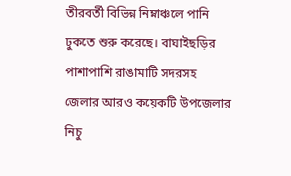তীরবর্তী বিভিন্ন নিম্নাঞ্চলে পানি ঢুকতে শুরু করেছে। বাঘাইছড়ির পাশাপাশি রাঙামাটি সদরসহ জেলার আরও কয়েকটি উপজেলার নিচু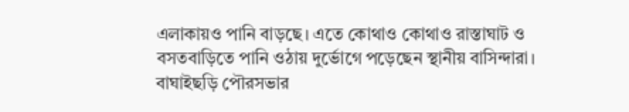এলাকায়ও পানি বাড়ছে। এতে কোথাও কোথাও রাস্তাঘাট ও বসতবাড়িতে পানি ওঠায় দুর্ভোগে পড়েছেন স্থানীয় বাসিন্দারা।
বাঘাইছড়ি পৌরসভার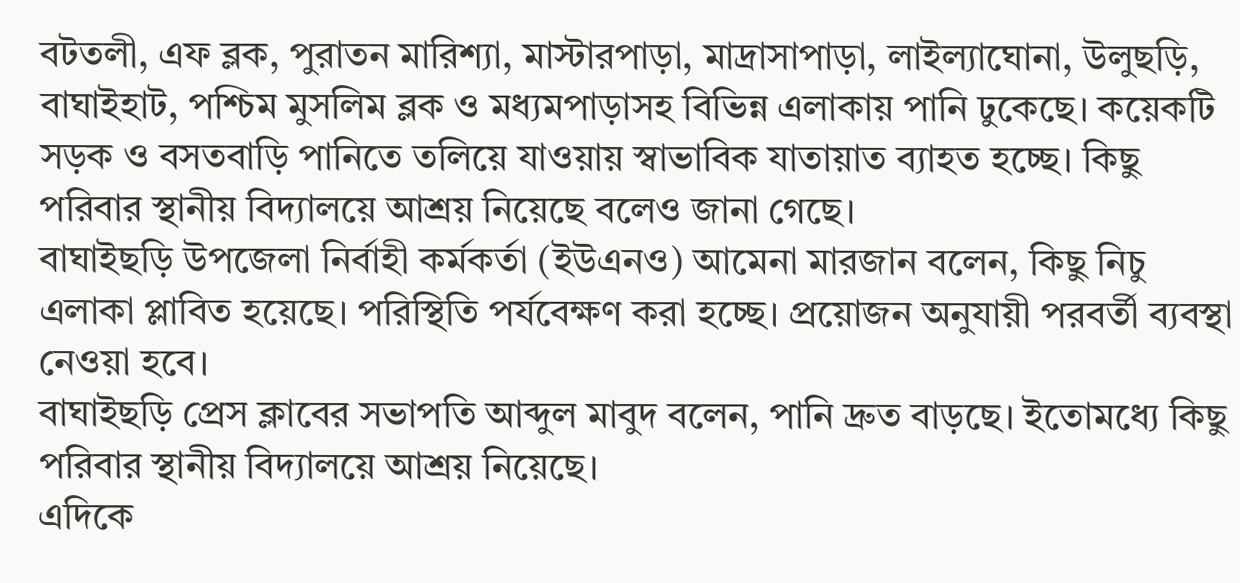বটতলী, এফ ব্লক, পুরাতন মারিশ্যা, মাস্টারপাড়া, মাদ্রাসাপাড়া, লাইল্যাঘোনা, উলুছড়ি, বাঘাইহাট, পশ্চিম মুসলিম ব্লক ও মধ্যমপাড়াসহ বিভিন্ন এলাকায় পানি ঢুকেছে। কয়েকটি সড়ক ও বসতবাড়ি পানিতে তলিয়ে যাওয়ায় স্বাভাবিক যাতায়াত ব্যাহত হচ্ছে। কিছু পরিবার স্থানীয় বিদ্যালয়ে আশ্রয় নিয়েছে বলেও জানা গেছে।
বাঘাইছড়ি উপজেলা নির্বাহী কর্মকর্তা (ইউএনও) আমেনা মারজান বলেন, কিছু নিচু এলাকা প্লাবিত হয়েছে। পরিস্থিতি পর্যবেক্ষণ করা হচ্ছে। প্রয়োজন অনুযায়ী পরবর্তী ব্যবস্থা নেওয়া হবে।
বাঘাইছড়ি প্রেস ক্লাবের সভাপতি আব্দুল মাবুদ বলেন, পানি দ্রুত বাড়ছে। ইতোমধ্যে কিছু পরিবার স্থানীয় বিদ্যালয়ে আশ্রয় নিয়েছে।
এদিকে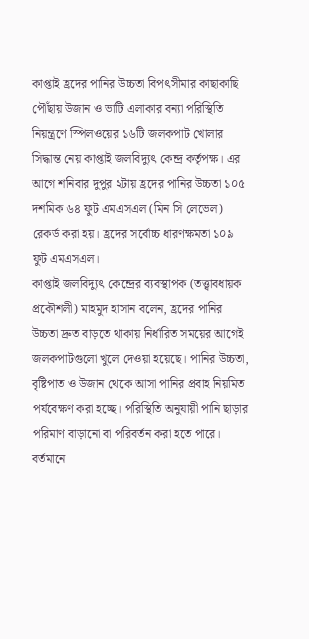কাপ্তাই হ্রদের পানির উচ্চতা বিপৎসীমার কাছাকাছি পৌঁছায় উজান ও ভাটি এলাকার বন্যা পরিস্থিতি নিয়ন্ত্রণে স্পিলওয়ের ১৬টি জলকপাট খোলার সিদ্ধান্ত নেয় কাপ্তাই জলবিদ্যুৎ কেন্দ্র কর্তৃপক্ষ। এর আগে শনিবার দুপুর ২টায় হ্রদের পানির উচ্চতা ১০৫ দশমিক ৬৪ ফুট এমএসএল (মিন সি লেভেল) রেকর্ড করা হয়। হ্রদের সর্বোচ্চ ধারণক্ষমতা ১০৯ ফুট এমএসএল।
কাপ্তাই জলবিদ্যুৎ কেন্দ্রের ব্যবস্থাপক (তত্ত্বাবধায়ক প্রকৌশলী) মাহমুদ হাসান বলেন, হ্রদের পানির উচ্চতা দ্রুত বাড়তে থাকায় নির্ধারিত সময়ের আগেই জলকপাটগুলো খুলে দেওয়া হয়েছে। পানির উচ্চতা, বৃষ্টিপাত ও উজান থেকে আসা পানির প্রবাহ নিয়মিত পর্যবেক্ষণ করা হচ্ছে। পরিস্থিতি অনুযায়ী পানি ছাড়ার পরিমাণ বাড়ানো বা পরিবর্তন করা হতে পারে।
বর্তমানে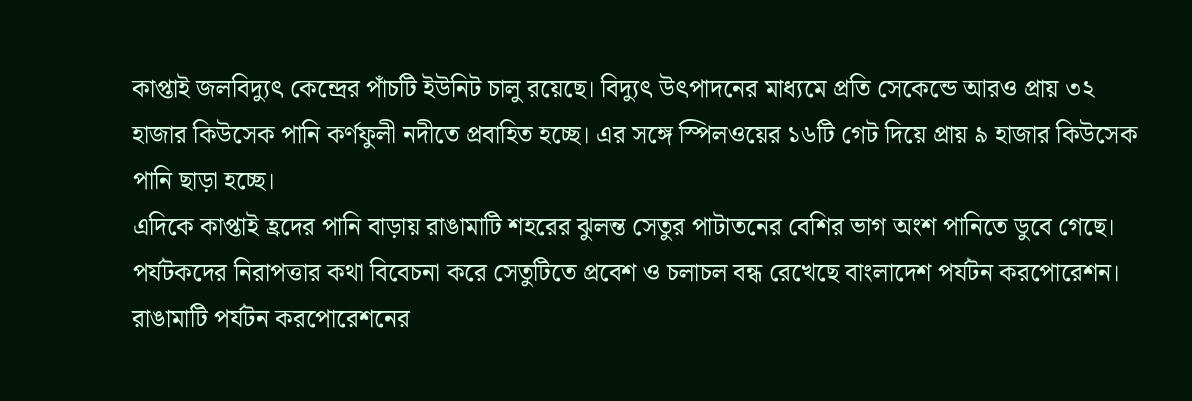কাপ্তাই জলবিদ্যুৎ কেন্দ্রের পাঁচটি ইউনিট চালু রয়েছে। বিদ্যুৎ উৎপাদনের মাধ্যমে প্রতি সেকেন্ডে আরও প্রায় ৩২ হাজার কিউসেক পানি কর্ণফুলী নদীতে প্রবাহিত হচ্ছে। এর সঙ্গে স্পিলওয়ের ১৬টি গেট দিয়ে প্রায় ৯ হাজার কিউসেক পানি ছাড়া হচ্ছে।
এদিকে কাপ্তাই হ্রদের পানি বাড়ায় রাঙামাটি শহরের ঝুলন্ত সেতুর পাটাতনের বেশির ভাগ অংশ পানিতে ডুবে গেছে। পর্যটকদের নিরাপত্তার কথা বিবেচনা করে সেতুটিতে প্রবেশ ও চলাচল বন্ধ রেখেছে বাংলাদেশ পর্যটন করপোরেশন।
রাঙামাটি পর্যটন করপোরেশনের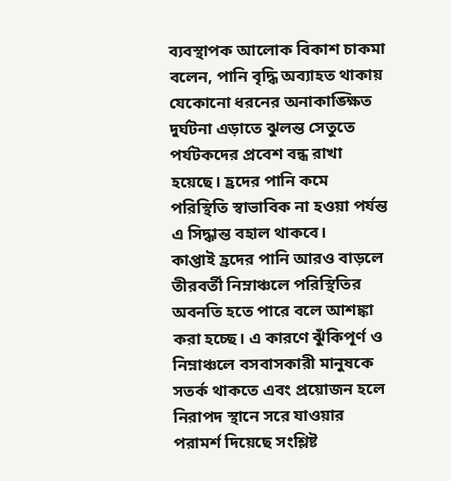ব্যবস্থাপক আলোক বিকাশ চাকমা বলেন, পানি বৃদ্ধি অব্যাহত থাকায় যেকোনো ধরনের অনাকাঙ্ক্ষিত দুর্ঘটনা এড়াতে ঝুলন্ত সেতুতে পর্যটকদের প্রবেশ বন্ধ রাখা হয়েছে। হ্রদের পানি কমে পরিস্থিতি স্বাভাবিক না হওয়া পর্যন্ত এ সিদ্ধান্ত বহাল থাকবে।
কাপ্তাই হ্রদের পানি আরও বাড়লে তীরবর্তী নিম্নাঞ্চলে পরিস্থিতির অবনতি হতে পারে বলে আশঙ্কা করা হচ্ছে। এ কারণে ঝুঁকিপূর্ণ ও নিম্নাঞ্চলে বসবাসকারী মানুষকে সতর্ক থাকতে এবং প্রয়োজন হলে নিরাপদ স্থানে সরে যাওয়ার পরামর্শ দিয়েছে সংশ্লিষ্ট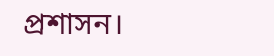প্রশাসন।